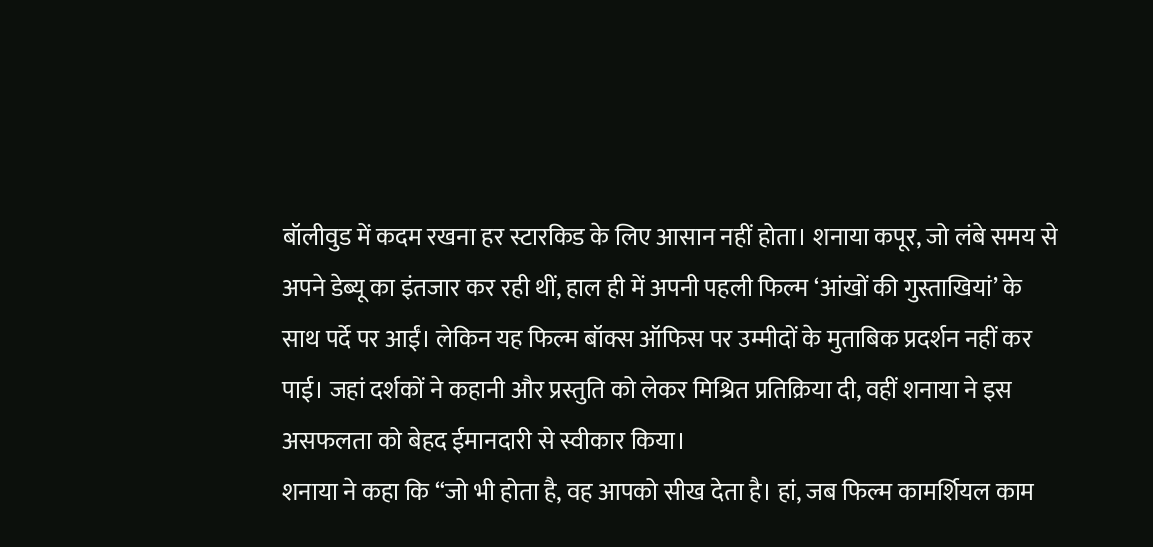बॉलीवुड में कदम रखना हर स्टारकिड के लिए आसान नहीं होता। शनाया कपूर, जो लंबे समय से अपने डेब्यू का इंतजार कर रही थीं, हाल ही में अपनी पहली फिल्म ‘आंखों की गुस्ताखियां’ के साथ पर्दे पर आईं। लेकिन यह फिल्म बॉक्स ऑफिस पर उम्मीदों के मुताबिक प्रदर्शन नहीं कर पाई। जहां दर्शकों ने कहानी और प्रस्तुति को लेकर मिश्रित प्रतिक्रिया दी, वहीं शनाया ने इस असफलता को बेहद ईमानदारी से स्वीकार किया।
शनाया ने कहा कि “जो भी होता है, वह आपको सीख देता है। हां, जब फिल्म कामर्शियल काम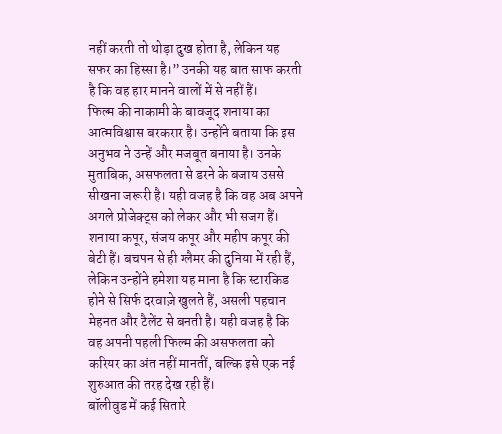नहीं करती तो थोड़ा दुख होता है, लेकिन यह सफर का हिस्सा है।” उनकी यह बात साफ करती है कि वह हार मानने वालों में से नहीं हैं।
फिल्म की नाकामी के बावजूद शनाया का आत्मविश्वास बरकरार है। उन्होंने बताया कि इस अनुभव ने उन्हें और मजबूत बनाया है। उनके मुताबिक, असफलता से डरने के बजाय उससे सीखना जरूरी है। यही वजह है कि वह अब अपने अगले प्रोजेक्ट्स को लेकर और भी सजग हैं।
शनाया कपूर, संजय कपूर और महीप कपूर की बेटी हैं। बचपन से ही ग्लैमर की दुनिया में रही हैं, लेकिन उन्होंने हमेशा यह माना है कि स्टारकिड होने से सिर्फ दरवाज़े खुलते हैं, असली पहचान मेहनत और टैलेंट से बनती है। यही वजह है कि वह अपनी पहली फिल्म की असफलता को करियर का अंत नहीं मानतीं, बल्कि इसे एक नई शुरुआत की तरह देख रही हैं।
बॉलीवुड में कई सितारे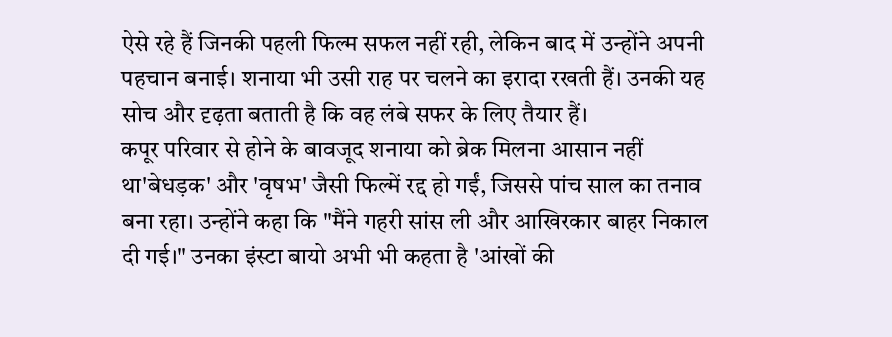ऐसे रहे हैं जिनकी पहली फिल्म सफल नहीं रही, लेकिन बाद में उन्होंने अपनी पहचान बनाई। शनाया भी उसी राह पर चलने का इरादा रखती हैं। उनकी यह सोच और दृढ़ता बताती है कि वह लंबे सफर के लिए तैयार हैं।
कपूर परिवार से होने के बावजूद शनाया को ब्रेक मिलना आसान नहीं था'बेधड़क' और 'वृषभ' जैसी फिल्में रद्द हो गईं, जिससे पांच साल का तनाव बना रहा। उन्होंने कहा कि "मैंने गहरी सांस ली और आखिरकार बाहर निकाल दी गई।" उनका इंस्टा बायो अभी भी कहता है 'आंखों की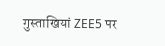गुस्ताखियां ZEE5 पर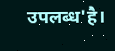उपलब्ध'है।